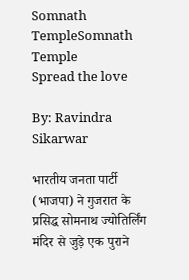Somnath TempleSomnath Temple
Spread the love

By: Ravindra Sikarwar

भारतीय जनता पार्टी (भाजपा) ने गुजरात के प्रसिद्ध सोमनाथ ज्योतिर्लिंग मंदिर से जुड़े एक पुराने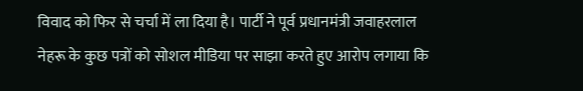विवाद को फिर से चर्चा में ला दिया है। पार्टी ने पूर्व प्रधानमंत्री जवाहरलाल नेहरू के कुछ पत्रों को सोशल मीडिया पर साझा करते हुए आरोप लगाया कि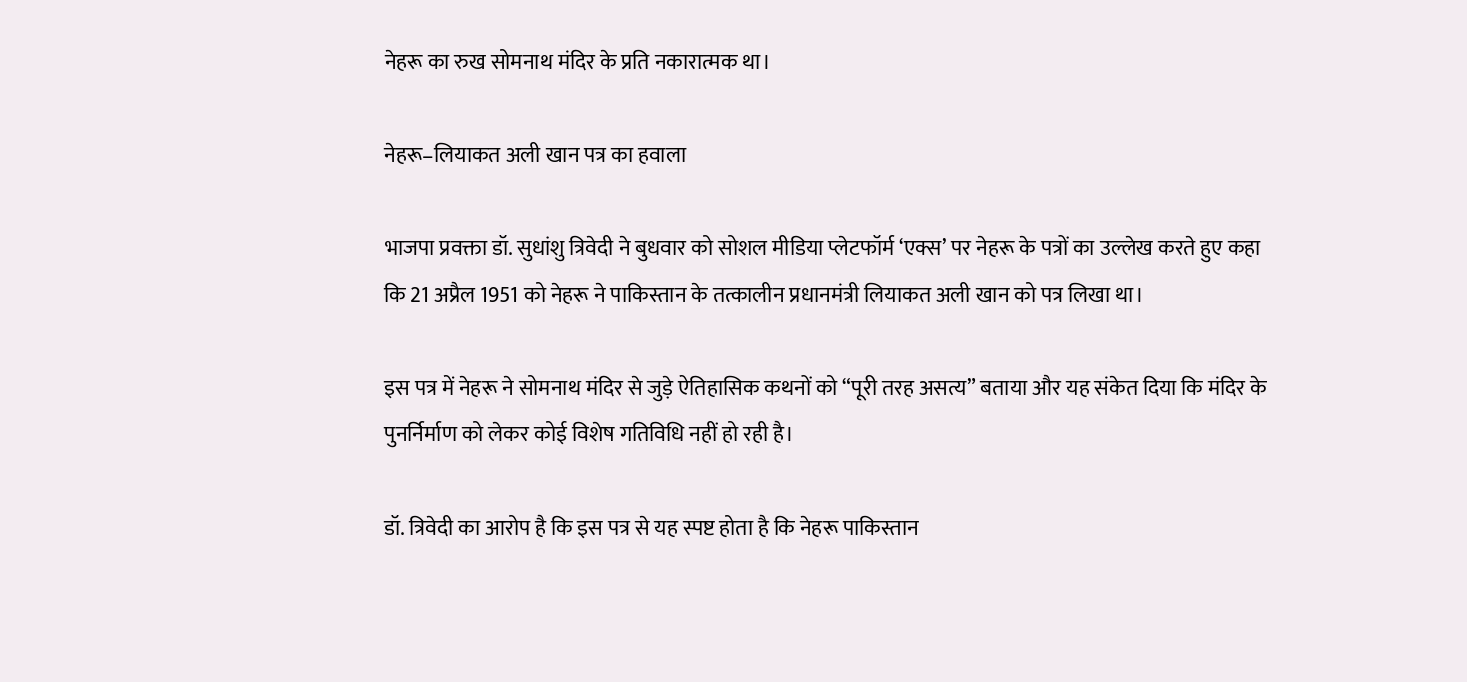नेहरू का रुख सोमनाथ मंदिर के प्रति नकारात्मक था।

नेहरू–लियाकत अली खान पत्र का हवाला

भाजपा प्रवक्ता डॉ. सुधांशु त्रिवेदी ने बुधवार को सोशल मीडिया प्लेटफॉर्म ‘एक्स’ पर नेहरू के पत्रों का उल्लेख करते हुए कहा कि 21 अप्रैल 1951 को नेहरू ने पाकिस्तान के तत्कालीन प्रधानमंत्री लियाकत अली खान को पत्र लिखा था।

इस पत्र में नेहरू ने सोमनाथ मंदिर से जुड़े ऐतिहासिक कथनों को “पूरी तरह असत्य” बताया और यह संकेत दिया कि मंदिर के पुनर्निर्माण को लेकर कोई विशेष गतिविधि नहीं हो रही है।

डॉ. त्रिवेदी का आरोप है कि इस पत्र से यह स्पष्ट होता है कि नेहरू पाकिस्तान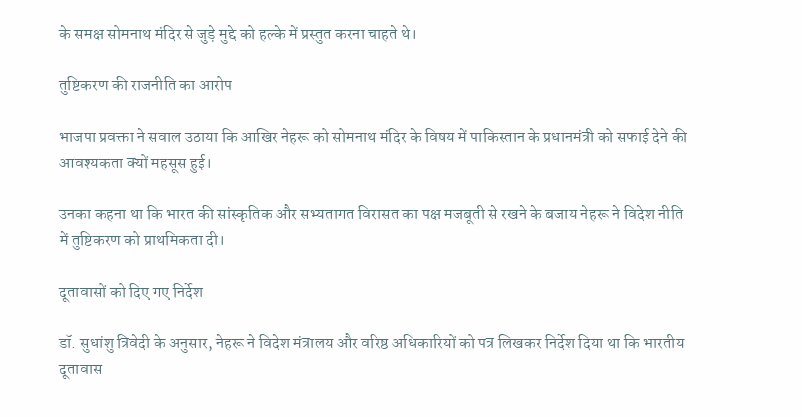के समक्ष सोमनाथ मंदिर से जुड़े मुद्दे को हल्के में प्रस्तुत करना चाहते थे।

तुष्टिकरण की राजनीति का आरोप

भाजपा प्रवक्ता ने सवाल उठाया कि आखिर नेहरू को सोमनाथ मंदिर के विषय में पाकिस्तान के प्रधानमंत्री को सफाई देने की आवश्यकता क्यों महसूस हुई।

उनका कहना था कि भारत की सांस्कृतिक और सभ्यतागत विरासत का पक्ष मजबूती से रखने के बजाय नेहरू ने विदेश नीति में तुष्टिकरण को प्राथमिकता दी।

दूतावासों को दिए गए निर्देश

डॉ. सुधांशु त्रिवेदी के अनुसार, नेहरू ने विदेश मंत्रालय और वरिष्ठ अधिकारियों को पत्र लिखकर निर्देश दिया था कि भारतीय दूतावास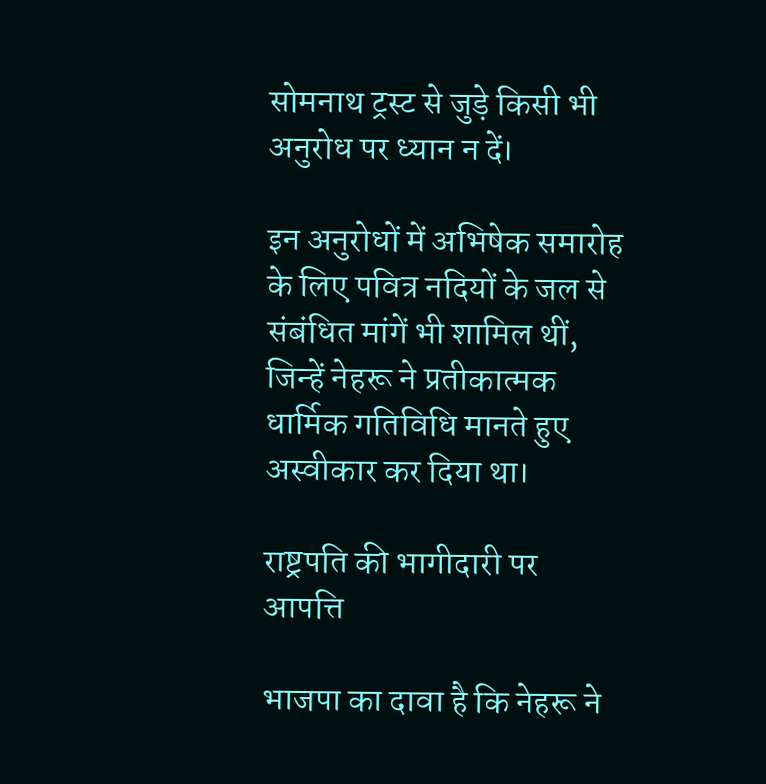सोमनाथ ट्रस्ट से जुड़े किसी भी अनुरोध पर ध्यान न दें।

इन अनुरोधों में अभिषेक समारोह के लिए पवित्र नदियों के जल से संबंधित मांगें भी शामिल थीं, जिन्हें नेहरू ने प्रतीकात्मक धार्मिक गतिविधि मानते हुए अस्वीकार कर दिया था।

राष्ट्रपति की भागीदारी पर आपत्ति

भाजपा का दावा है कि नेहरू ने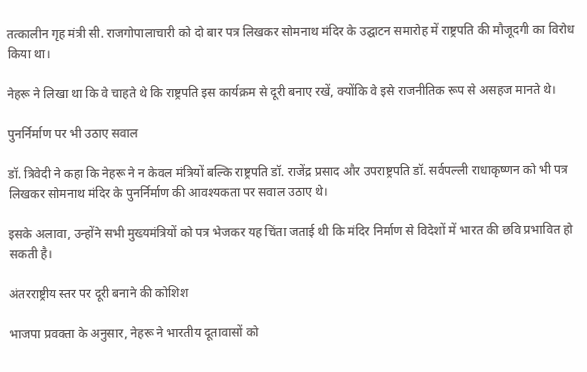तत्कालीन गृह मंत्री सी. राजगोपालाचारी को दो बार पत्र लिखकर सोमनाथ मंदिर के उद्घाटन समारोह में राष्ट्रपति की मौजूदगी का विरोध किया था।

नेहरू ने लिखा था कि वे चाहते थे कि राष्ट्रपति इस कार्यक्रम से दूरी बनाए रखें, क्योंकि वे इसे राजनीतिक रूप से असहज मानते थे।

पुनर्निर्माण पर भी उठाए सवाल

डॉ. त्रिवेदी ने कहा कि नेहरू ने न केवल मंत्रियों बल्कि राष्ट्रपति डॉ. राजेंद्र प्रसाद और उपराष्ट्रपति डॉ. सर्वपल्ली राधाकृष्णन को भी पत्र लिखकर सोमनाथ मंदिर के पुनर्निर्माण की आवश्यकता पर सवाल उठाए थे।

इसके अलावा, उन्होंने सभी मुख्यमंत्रियों को पत्र भेजकर यह चिंता जताई थी कि मंदिर निर्माण से विदेशों में भारत की छवि प्रभावित हो सकती है।

अंतरराष्ट्रीय स्तर पर दूरी बनाने की कोशिश

भाजपा प्रवक्ता के अनुसार, नेहरू ने भारतीय दूतावासों को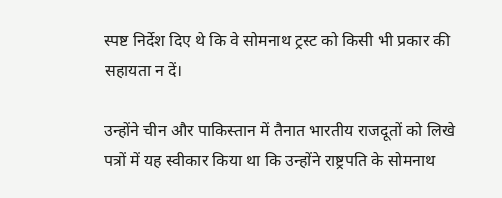स्पष्ट निर्देश दिए थे कि वे सोमनाथ ट्रस्ट को किसी भी प्रकार की सहायता न दें।

उन्होंने चीन और पाकिस्तान में तैनात भारतीय राजदूतों को लिखे पत्रों में यह स्वीकार किया था कि उन्होंने राष्ट्रपति के सोमनाथ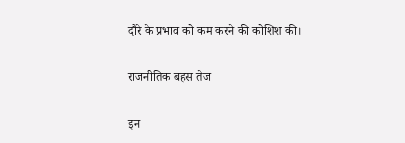दौरे के प्रभाव को कम करने की कोशिश की।

राजनीतिक बहस तेज

इन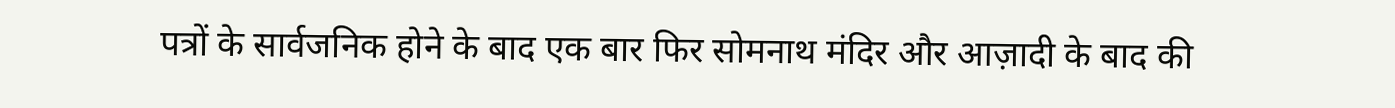पत्रों के सार्वजनिक होने के बाद एक बार फिर सोमनाथ मंदिर और आज़ादी के बाद की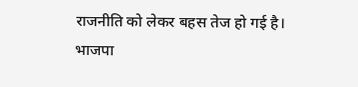राजनीति को लेकर बहस तेज हो गई है। भाजपा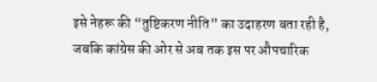इसे नेहरू की “तुष्टिकरण नीति” का उदाहरण बता रही है, जबकि कांग्रेस की ओर से अब तक इस पर औपचारिक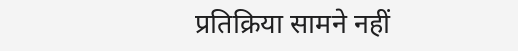प्रतिक्रिया सामने नहीं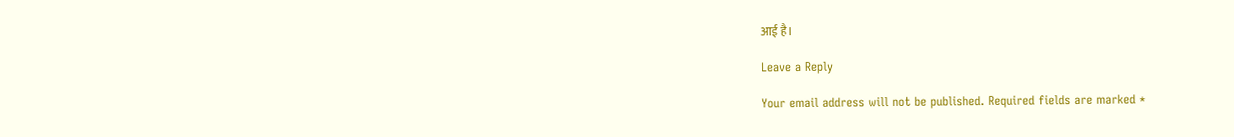आई है।

Leave a Reply

Your email address will not be published. Required fields are marked *